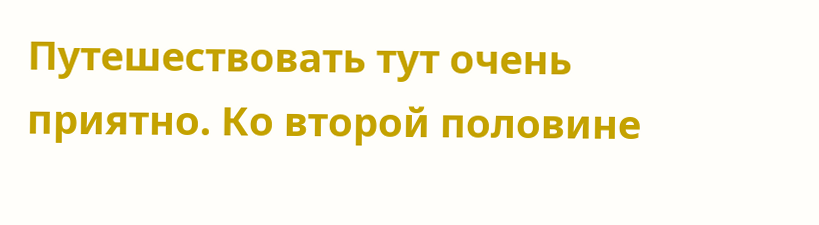Путешествовать тут очень приятно. Ко второй половине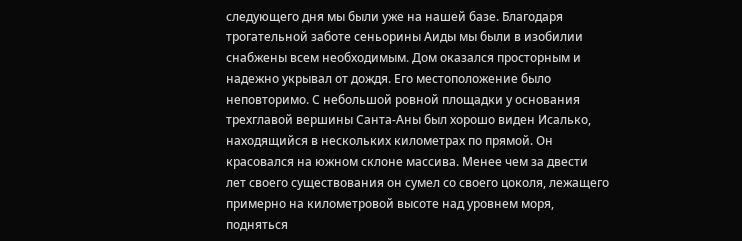следующего дня мы были уже на нашей базе. Благодаря трогательной заботе сеньорины Аиды мы были в изобилии снабжены всем необходимым. Дом оказался просторным и надежно укрывал от дождя. Его местоположение было неповторимо. С небольшой ровной площадки у основания трехглавой вершины Санта-Аны был хорошо виден Исалько, находящийся в нескольких километрах по прямой. Он красовался на южном склоне массива. Менее чем за двести лет своего существования он сумел со своего цоколя, лежащего примерно на километровой высоте над уровнем моря, подняться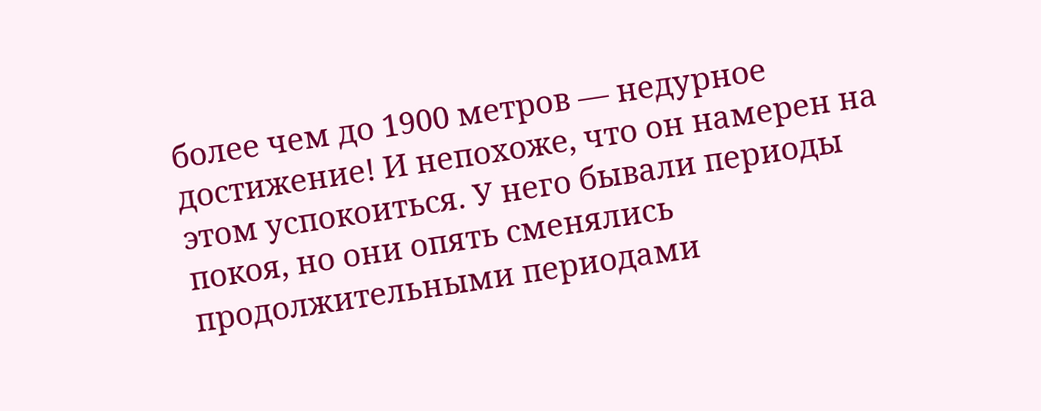более чем до 1900 метров — недурное достижение! И непохоже, что он намерен на этом успокоиться. У него бывали периоды покоя, но они опять сменялись продолжительными периодами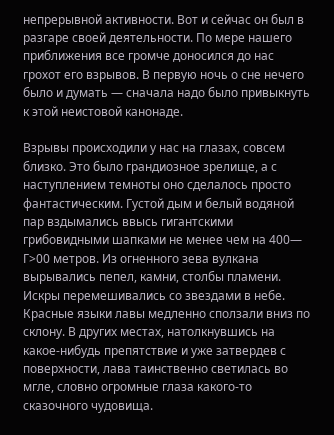непрерывной активности. Вот и сейчас он был в разгаре своей деятельности. По мере нашего приближения все громче доносился до нас грохот его взрывов. В первую ночь о сне нечего было и думать — сначала надо было привыкнуть к этой неистовой канонаде.

Взрывы происходили у нас на глазах, совсем близко. Это было грандиозное зрелище, а с наступлением темноты оно сделалось просто фантастическим. Густой дым и белый водяной пар вздымались ввысь гигантскими грибовидными шапками не менее чем на 400— Г>00 метров. Из огненного зева вулкана вырывались пепел, камни, столбы пламени. Искры перемешивались со звездами в небе. Красные языки лавы медленно сползали вниз по склону. В других местах, натолкнувшись на какое-нибудь препятствие и уже затвердев с поверхности, лава таинственно светилась во мгле, словно огромные глаза какого-то сказочного чудовища.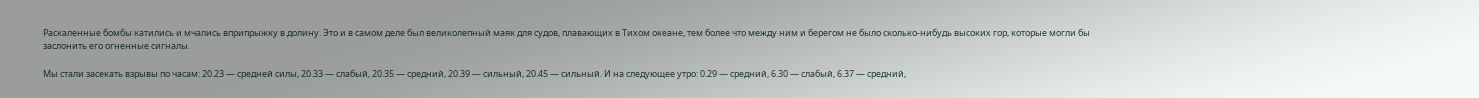Раскаленные бомбы катились и мчались вприпрыжку в долину. Это и в самом деле был великолепный маяк для судов, плавающих в Тихом океане, тем более что между ним и берегом не было сколько-нибудь высоких гор, которые могли бы заслонить его огненные сигналы.

Мы стали засекать взрывы по часам: 20.23 — средней силы, 20.33 — слабый, 20.35 — средний, 20.39 — сильный, 20.45 — сильный. И на следующее утро: 0.29 — средний, 6.30 — слабый, 6.37 — средний,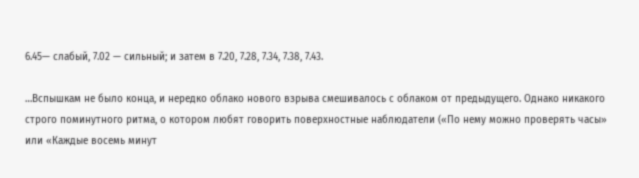6.45— слабый, 7.02 — сильный; и затем в 7.20, 7.28, 7.34, 7.38, 7.43.

…Вспышкам не было конца, и нередко облако нового взрыва смешивалось с облаком от предыдущего. Однако никакого строго поминутного ритма, о котором любят говорить поверхностные наблюдатели («По нему можно проверять часы» или «Каждые восемь минут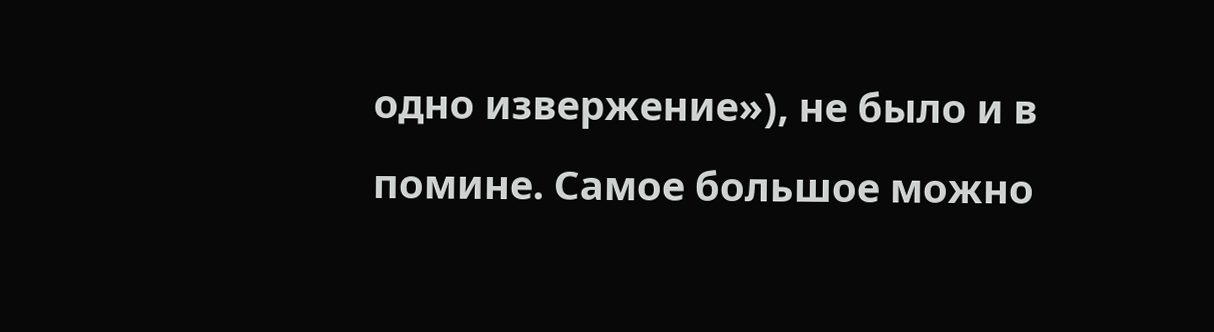одно извержение»), не было и в помине. Самое большое можно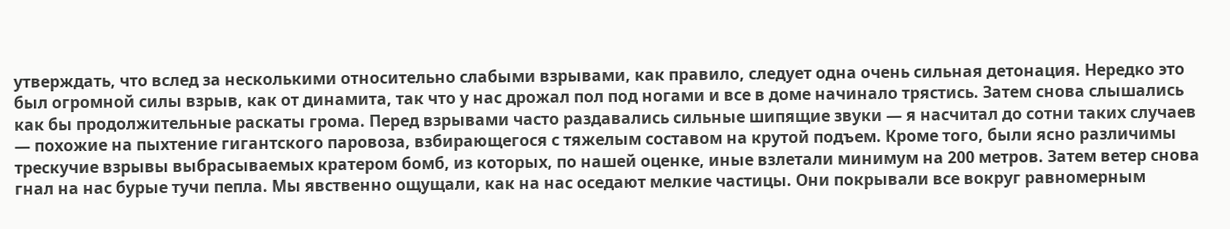утверждать, что вслед за несколькими относительно слабыми взрывами, как правило, следует одна очень сильная детонация. Нередко это был огромной силы взрыв, как от динамита, так что у нас дрожал пол под ногами и все в доме начинало трястись. Затем снова слышались как бы продолжительные раскаты грома. Перед взрывами часто раздавались сильные шипящие звуки — я насчитал до сотни таких случаев — похожие на пыхтение гигантского паровоза, взбирающегося с тяжелым составом на крутой подъем. Кроме того, были ясно различимы трескучие взрывы выбрасываемых кратером бомб, из которых, по нашей оценке, иные взлетали минимум на 200 метров. Затем ветер снова гнал на нас бурые тучи пепла. Мы явственно ощущали, как на нас оседают мелкие частицы. Они покрывали все вокруг равномерным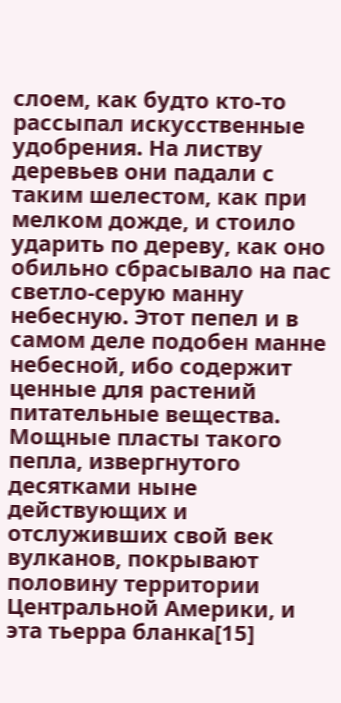слоем, как будто кто-то рассыпал искусственные удобрения. На листву деревьев они падали с таким шелестом, как при мелком дожде, и стоило ударить по дереву, как оно обильно сбрасывало на пас светло-серую манну небесную. Этот пепел и в самом деле подобен манне небесной, ибо содержит ценные для растений питательные вещества. Мощные пласты такого пепла, извергнутого десятками ныне действующих и отслуживших свой век вулканов, покрывают половину территории Центральной Америки, и эта тьерра бланка[15]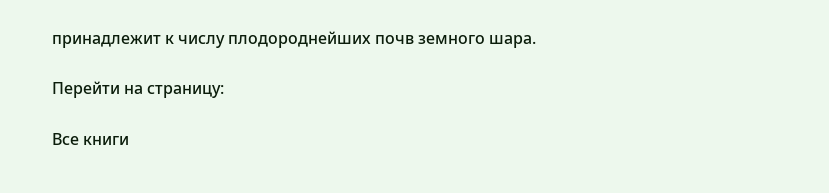принадлежит к числу плодороднейших почв земного шара.

Перейти на страницу:

Все книги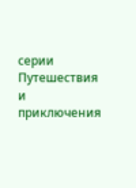серии Путешествия и приключения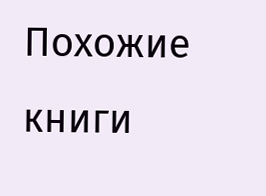Похожие книги